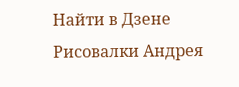Найти в Дзене
Рисовалки Андрея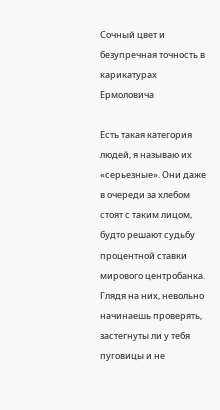Сочный цвет и безупречная точность в карикатурах Ермоловича

Есть такая категория людей, я называю их «серьезные». Они даже в очереди за хлебом стоят с таким лицом, будто решают судьбу процентной ставки мирового центробанка. Глядя на них, невольно начинаешь проверять, застегнуты ли у тебя пуговицы и не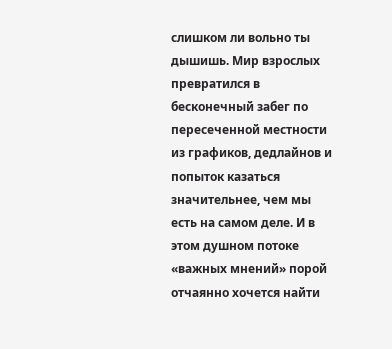слишком ли вольно ты дышишь. Мир взрослых превратился в бесконечный забег по пересеченной местности из графиков, дедлайнов и попыток казаться значительнее, чем мы есть на самом деле. И в этом душном потоке «важных мнений» порой отчаянно хочется найти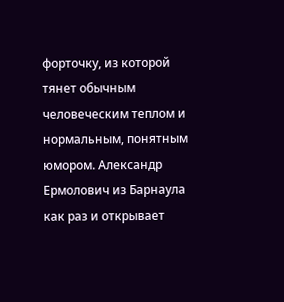форточку, из которой тянет обычным человеческим теплом и нормальным, понятным юмором. Александр Ермолович из Барнаула как раз и открывает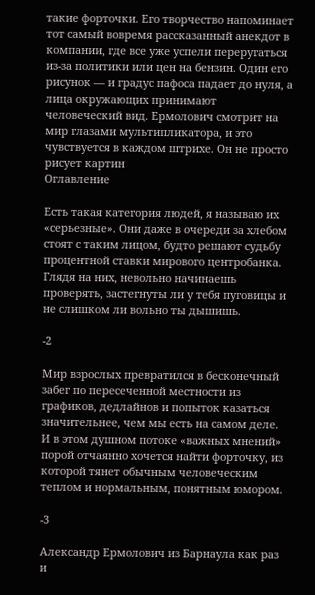такие форточки. Его творчество напоминает тот самый вовремя рассказанный анекдот в компании, где все уже успели переругаться из-за политики или цен на бензин. Один его рисунок — и градус пафоса падает до нуля, а лица окружающих принимают человеческий вид. Ермолович смотрит на мир глазами мультипликатора, и это чувствуется в каждом штрихе. Он не просто рисует картин
Оглавление

Есть такая категория людей, я называю их «серьезные». Они даже в очереди за хлебом стоят с таким лицом, будто решают судьбу процентной ставки мирового центробанка. Глядя на них, невольно начинаешь проверять, застегнуты ли у тебя пуговицы и не слишком ли вольно ты дышишь.

-2

Мир взрослых превратился в бесконечный забег по пересеченной местности из графиков, дедлайнов и попыток казаться значительнее, чем мы есть на самом деле. И в этом душном потоке «важных мнений» порой отчаянно хочется найти форточку, из которой тянет обычным человеческим теплом и нормальным, понятным юмором.

-3

Александр Ермолович из Барнаула как раз и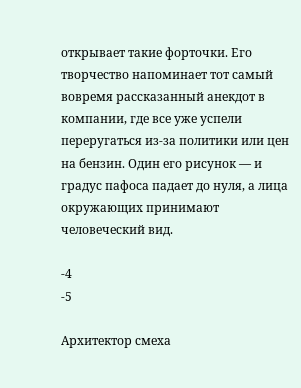открывает такие форточки. Его творчество напоминает тот самый вовремя рассказанный анекдот в компании, где все уже успели переругаться из-за политики или цен на бензин. Один его рисунок — и градус пафоса падает до нуля, а лица окружающих принимают человеческий вид.

-4
-5

Архитектор смеха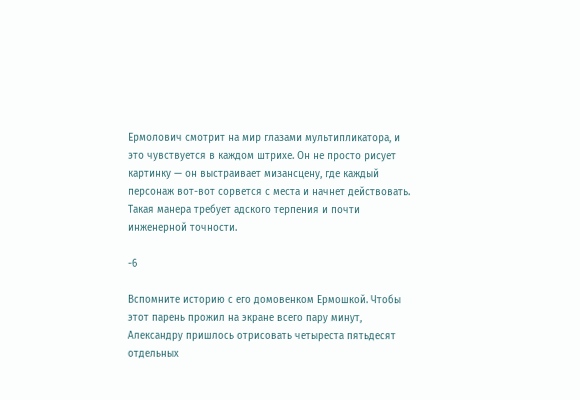Ермолович смотрит на мир глазами мультипликатора, и это чувствуется в каждом штрихе. Он не просто рисует картинку — он выстраивает мизансцену, где каждый персонаж вот-вот сорвется с места и начнет действовать. Такая манера требует адского терпения и почти инженерной точности.

-6

Вспомните историю с его домовенком Ермошкой. Чтобы этот парень прожил на экране всего пару минут, Александру пришлось отрисовать четыреста пятьдесят отдельных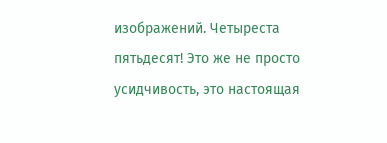изображений. Четыреста пятьдесят! Это же не просто усидчивость, это настоящая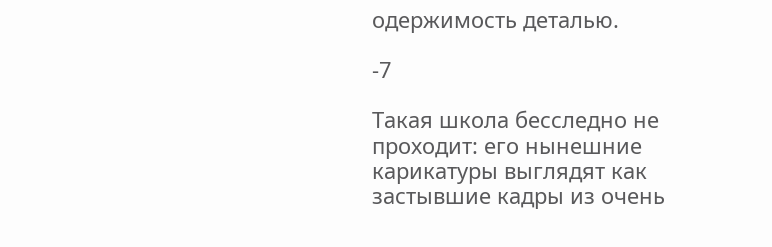одержимость деталью.

-7

Такая школа бесследно не проходит: его нынешние карикатуры выглядят как застывшие кадры из очень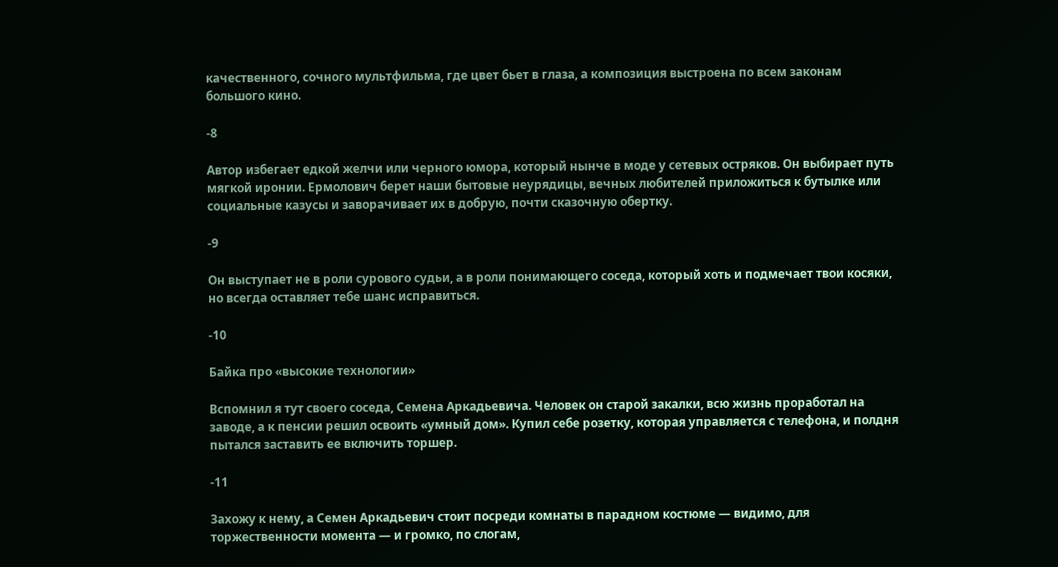качественного, сочного мультфильма, где цвет бьет в глаза, а композиция выстроена по всем законам большого кино.

-8

Автор избегает едкой желчи или черного юмора, который нынче в моде у сетевых остряков. Он выбирает путь мягкой иронии. Ермолович берет наши бытовые неурядицы, вечных любителей приложиться к бутылке или социальные казусы и заворачивает их в добрую, почти сказочную обертку.

-9

Он выступает не в роли сурового судьи, а в роли понимающего соседа, который хоть и подмечает твои косяки, но всегда оставляет тебе шанс исправиться.

-10

Байка про «высокие технологии»

Вспомнил я тут своего соседа, Семена Аркадьевича. Человек он старой закалки, всю жизнь проработал на заводе, а к пенсии решил освоить «умный дом». Купил себе розетку, которая управляется с телефона, и полдня пытался заставить ее включить торшер.

-11

Захожу к нему, а Семен Аркадьевич стоит посреди комнаты в парадном костюме — видимо, для торжественности момента — и громко, по слогам,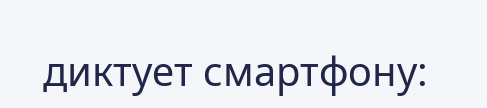диктует смартфону: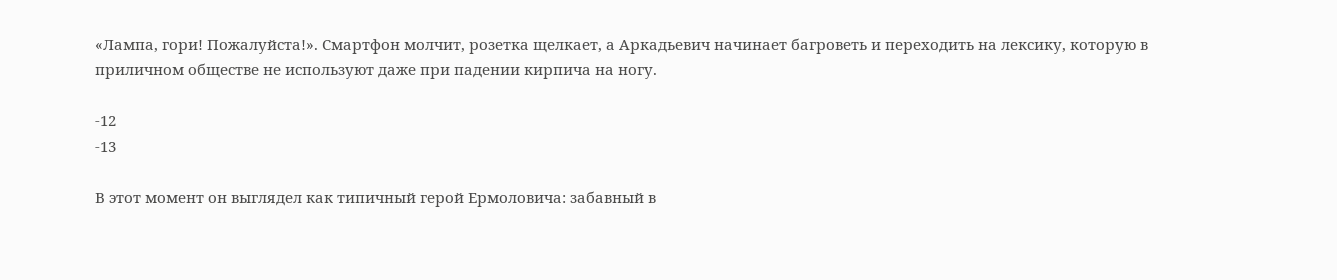«Лампа, гори! Пожалуйста!». Смартфон молчит, розетка щелкает, а Аркадьевич начинает багроветь и переходить на лексику, которую в приличном обществе не используют даже при падении кирпича на ногу.

-12
-13

В этот момент он выглядел как типичный герой Ермоловича: забавный в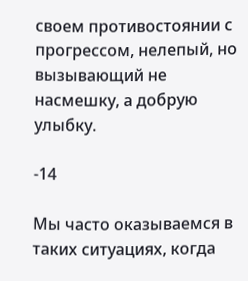своем противостоянии с прогрессом, нелепый, но вызывающий не насмешку, а добрую улыбку.

-14

Мы часто оказываемся в таких ситуациях, когда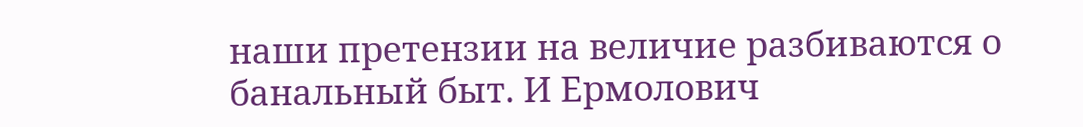наши претензии на величие разбиваются о банальный быт. И Ермолович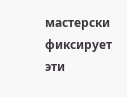мастерски фиксирует эти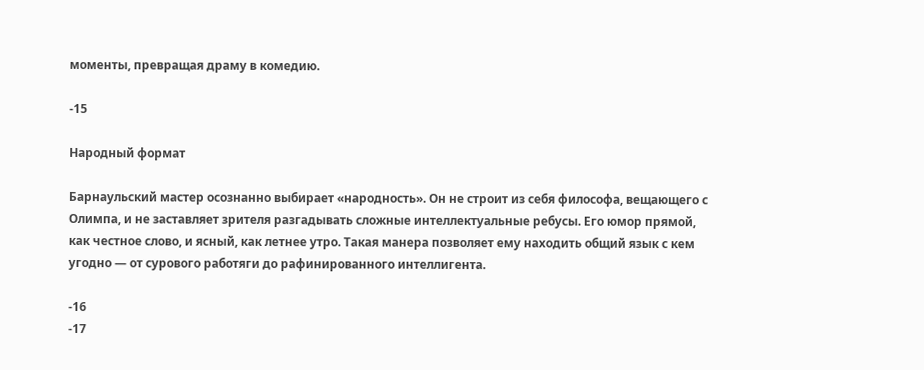моменты, превращая драму в комедию.

-15

Народный формат

Барнаульский мастер осознанно выбирает «народность». Он не строит из себя философа, вещающего с Олимпа, и не заставляет зрителя разгадывать сложные интеллектуальные ребусы. Его юмор прямой, как честное слово, и ясный, как летнее утро. Такая манера позволяет ему находить общий язык с кем угодно — от сурового работяги до рафинированного интеллигента.

-16
-17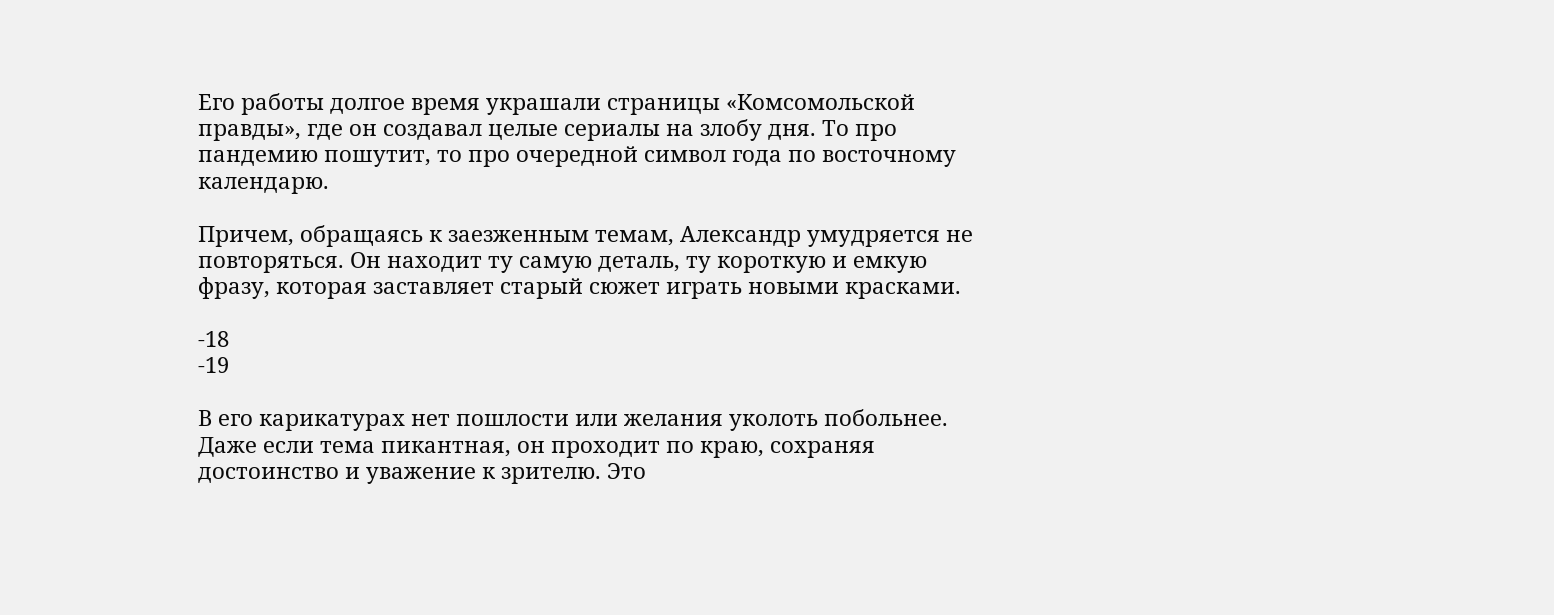Его работы долгое время украшали страницы «Комсомольской правды», где он создавал целые сериалы на злобу дня. То про пандемию пошутит, то про очередной символ года по восточному календарю.

Причем, обращаясь к заезженным темам, Александр умудряется не повторяться. Он находит ту самую деталь, ту короткую и емкую фразу, которая заставляет старый сюжет играть новыми красками.

-18
-19

В его карикатурах нет пошлости или желания уколоть побольнее. Даже если тема пикантная, он проходит по краю, сохраняя достоинство и уважение к зрителю. Это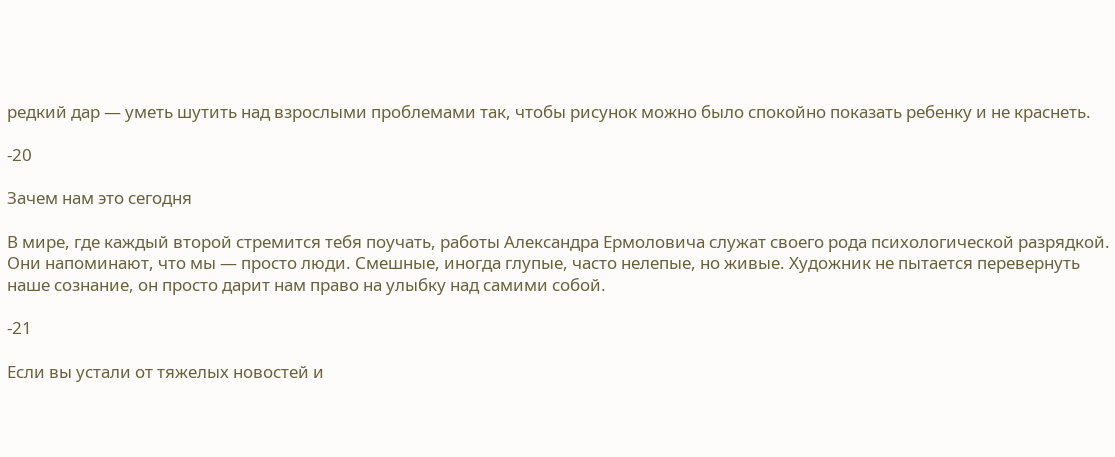редкий дар — уметь шутить над взрослыми проблемами так, чтобы рисунок можно было спокойно показать ребенку и не краснеть.

-20

Зачем нам это сегодня

В мире, где каждый второй стремится тебя поучать, работы Александра Ермоловича служат своего рода психологической разрядкой. Они напоминают, что мы — просто люди. Смешные, иногда глупые, часто нелепые, но живые. Художник не пытается перевернуть наше сознание, он просто дарит нам право на улыбку над самими собой.

-21

Если вы устали от тяжелых новостей и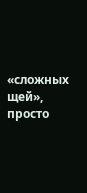«сложных щей», просто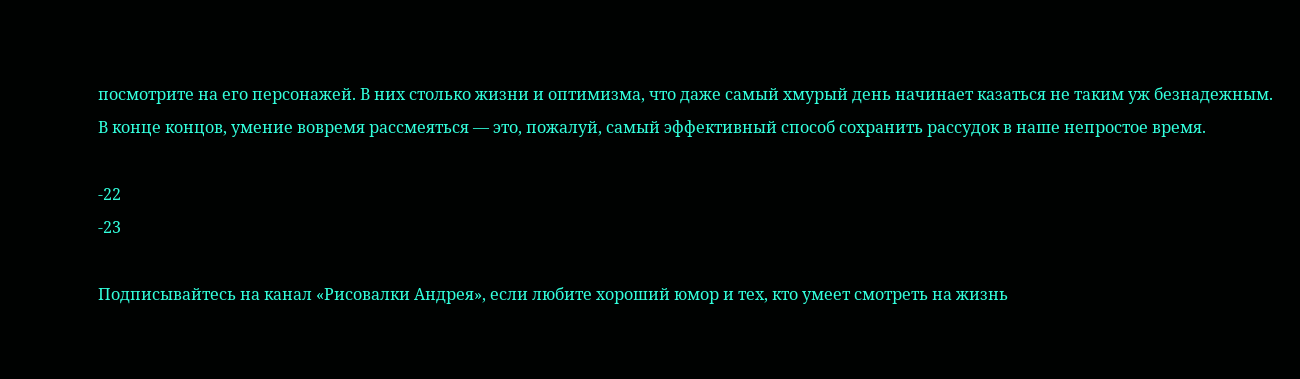посмотрите на его персонажей. В них столько жизни и оптимизма, что даже самый хмурый день начинает казаться не таким уж безнадежным. В конце концов, умение вовремя рассмеяться — это, пожалуй, самый эффективный способ сохранить рассудок в наше непростое время.

-22
-23

Подписывайтесь на канал «Рисовалки Андрея», если любите хороший юмор и тех, кто умеет смотреть на жизнь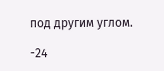под другим углом.

-24